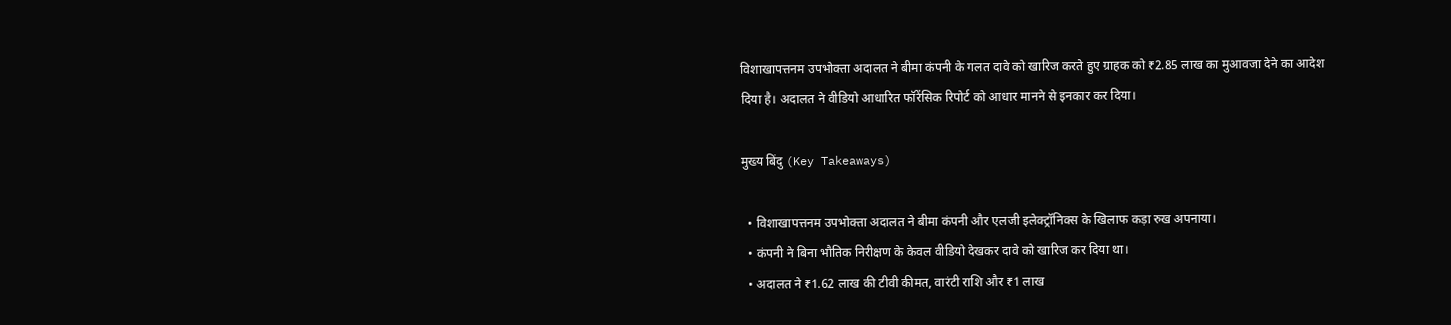विशाखापत्तनम उपभोक्ता अदालत ने बीमा कंपनी के गलत दावे को खारिज करते हुए ग्राहक को ₹2.85 लाख का मुआवजा देने का आदेश दिया है। अदालत ने वीडियो आधारित फॉरेंसिक रिपोर्ट को आधार मानने से इनकार कर दिया।

मुख्य बिंदु (Key Takeaways)

  • विशाखापत्तनम उपभोक्ता अदालत ने बीमा कंपनी और एलजी इलेक्ट्रॉनिक्स के खिलाफ कड़ा रुख अपनाया।
  • कंपनी ने बिना भौतिक निरीक्षण के केवल वीडियो देखकर दावे को खारिज कर दिया था।
  • अदालत ने ₹1.62 लाख की टीवी कीमत, वारंटी राशि और ₹1 लाख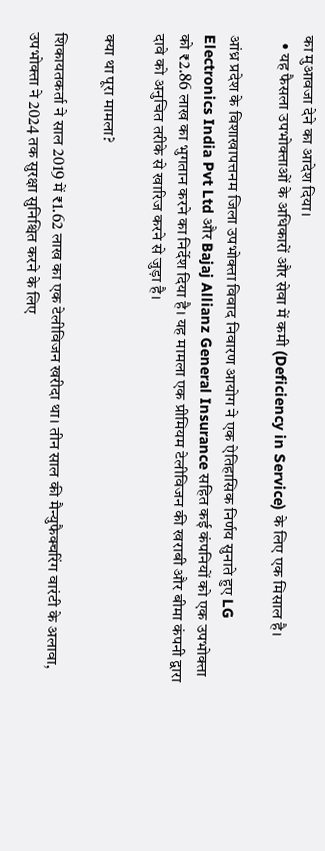का मुआवजा देने का आदेश दिया।
  • यह फैसला उपभोक्ताओं के अधिकारों और सेवा में कमी (Deficiency in Service) के लिए एक मिसाल है।

आंध्र प्रदेश के विशाखापत्तनम जिला उपभोक्ता विवाद निवारण आयोग ने एक ऐतिहासिक निर्णय सुनाते हुए LG Electronics India Pvt Ltd और Bajaj Allianz General Insurance सहित कई कंपनियों को एक उपभोक्ता को ₹2.86 लाख का भुगतान करने का निर्देश दिया है। यह मामला एक प्रीमियम टेलीविजन की खराबी और बीमा कंपनी द्वारा दावे को अनुचित तरीके से खारिज करने से जुड़ा है।

क्या था पूरा मामला?

शिकायतकर्ता ने साल 2019 में ₹1.62 लाख का एक टेलीविजन खरीदा था। तीन साल की मैन्युफैक्चरिंग वारंटी के अलावा, उपभोक्ता ने 2024 तक सुरक्षा सुनिश्चित करने के लिए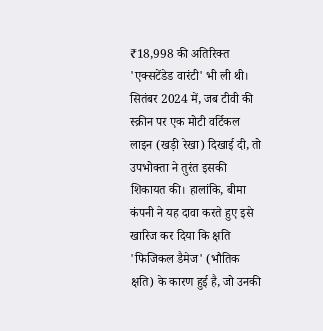₹18,998 की अतिरिक्त 'एक्सटेंडेड वारंटी' भी ली थी। सितंबर 2024 में, जब टीवी की स्क्रीन पर एक मोटी वर्टिकल लाइन (खड़ी रेखा) दिखाई दी, तो उपभोक्ता ने तुरंत इसकी शिकायत की। हालांकि, बीमा कंपनी ने यह दावा करते हुए इसे खारिज कर दिया कि क्षति 'फिजिकल डैमेज' (भौतिक क्षति) के कारण हुई है, जो उनकी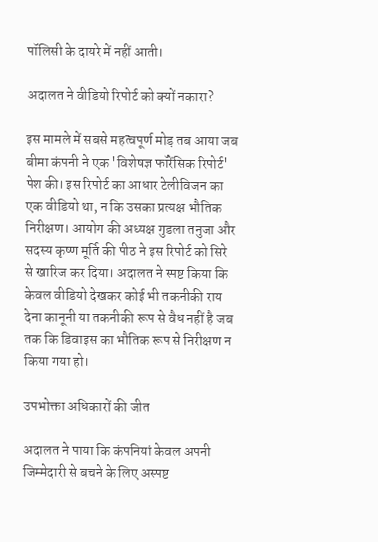पॉलिसी के दायरे में नहीं आती।

अदालत ने वीडियो रिपोर्ट को क्यों नकारा?

इस मामले में सबसे महत्वपूर्ण मोड़ तब आया जब बीमा कंपनी ने एक 'विशेषज्ञ फॉरेंसिक रिपोर्ट' पेश की। इस रिपोर्ट का आधार टेलीविजन का एक वीडियो था, न कि उसका प्रत्यक्ष भौतिक निरीक्षण। आयोग की अध्यक्ष गुडला तनुजा और सदस्य कृष्ण मूर्ति की पीठ ने इस रिपोर्ट को सिरे से खारिज कर दिया। अदालत ने स्पष्ट किया कि केवल वीडियो देखकर कोई भी तकनीकी राय देना कानूनी या तकनीकी रूप से वैध नहीं है जब तक कि डिवाइस का भौतिक रूप से निरीक्षण न किया गया हो।

उपभोक्ता अधिकारों की जीत

अदालत ने पाया कि कंपनियां केवल अपनी जिम्मेदारी से बचने के लिए अस्पष्ट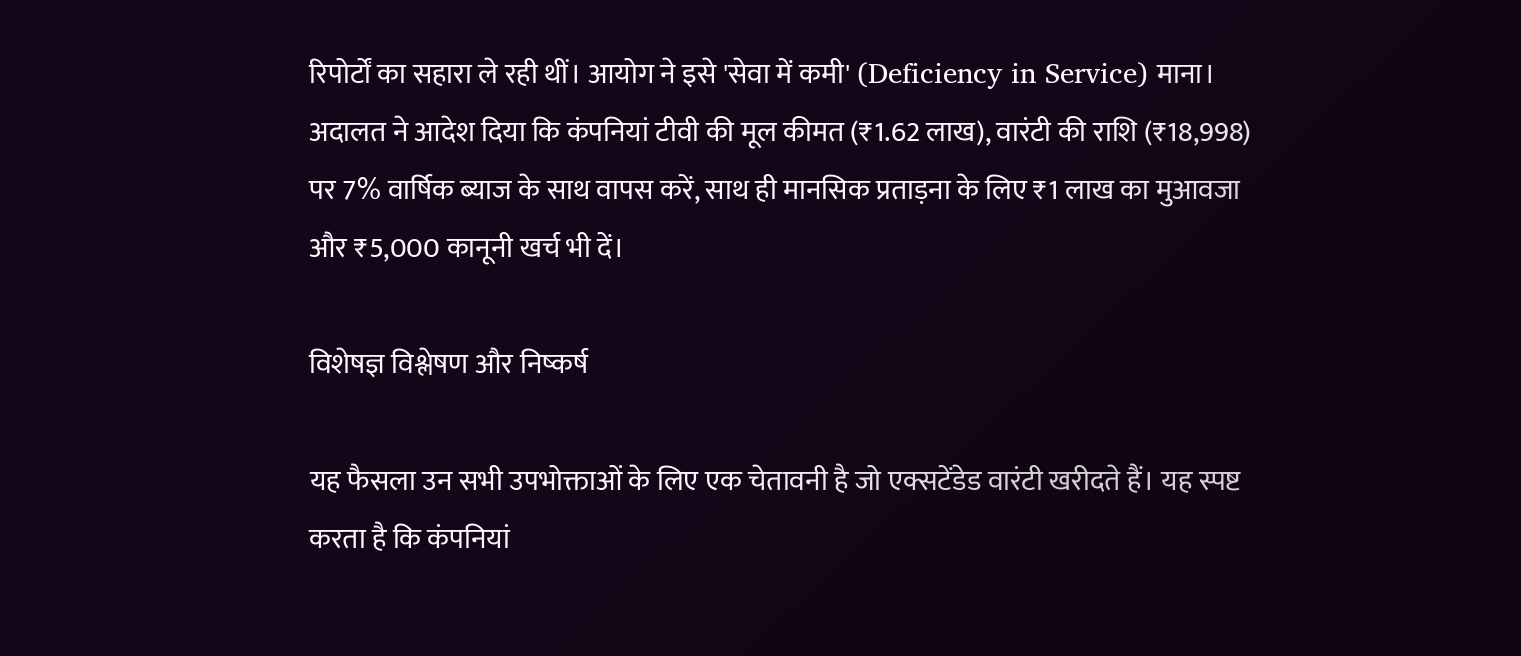रिपोर्टों का सहारा ले रही थीं। आयोग ने इसे 'सेवा में कमी' (Deficiency in Service) माना। अदालत ने आदेश दिया कि कंपनियां टीवी की मूल कीमत (₹1.62 लाख), वारंटी की राशि (₹18,998) पर 7% वार्षिक ब्याज के साथ वापस करें, साथ ही मानसिक प्रताड़ना के लिए ₹1 लाख का मुआवजा और ₹5,000 कानूनी खर्च भी दें।

विशेषज्ञ विश्लेषण और निष्कर्ष

यह फैसला उन सभी उपभोक्ताओं के लिए एक चेतावनी है जो एक्सटेंडेड वारंटी खरीदते हैं। यह स्पष्ट करता है कि कंपनियां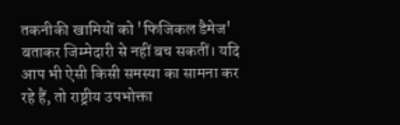तकनीकी खामियों को 'फिजिकल डैमेज' बताकर जिम्मेदारी से नहीं बच सकतीं। यदि आप भी ऐसी किसी समस्या का सामना कर रहे हैं, तो राष्ट्रीय उपभोक्ता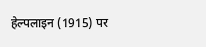हेल्पलाइन (1915) पर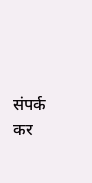संपर्क कर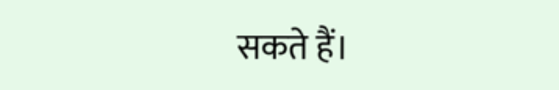सकते हैं।